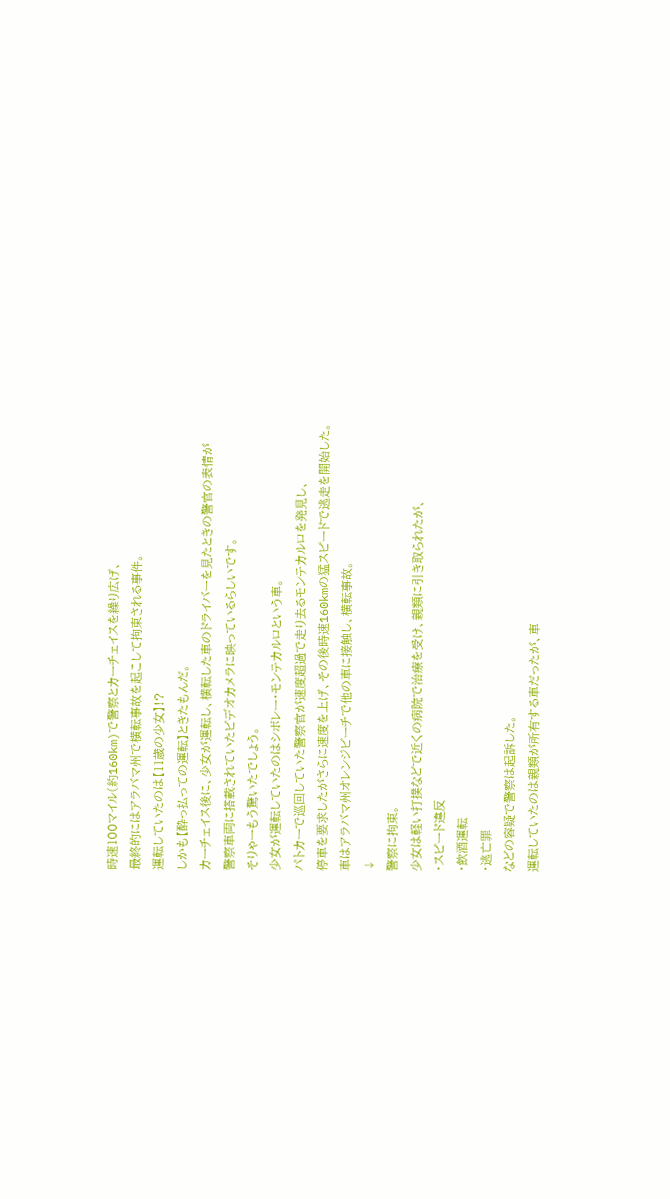時速100マイル(約160km)で警察とカーチェイスを繰り広げ、
最終的にはアラバマ州で横転事故を起こして拘束される事件。
運転していたのは【11歳の少女】!?
しかも【酔っ払っての運転】ときたもんだ。
カーチェイス後に、少女が運転し、横転した車のドライバーを見たときの警官の表情が
警察車両に搭載されていたビデオカメラに映っているらしいです。
そりゃーもう驚いたでしょう。
少女が運転していたのはシボレー・モンテカルロという車。
パトカーで巡回していた警察官が速度超過で走り去るモンテカルロを発見し、
停車を要求したがさらに速度を上げ、その後時速160kmの猛スピードで逃走を開始した。
車はアラバマ州オレンジビーチで他の車に接触し、横転事故。
↓
警察に拘束。
少女は軽い打撲などで近くの病院で治療を受け、親類に引き取られたが、
・スピード違反
・飲酒運転
・逃亡罪
などの容疑で警察は起訴した。
運転していたのは親類が所有する車だったが、車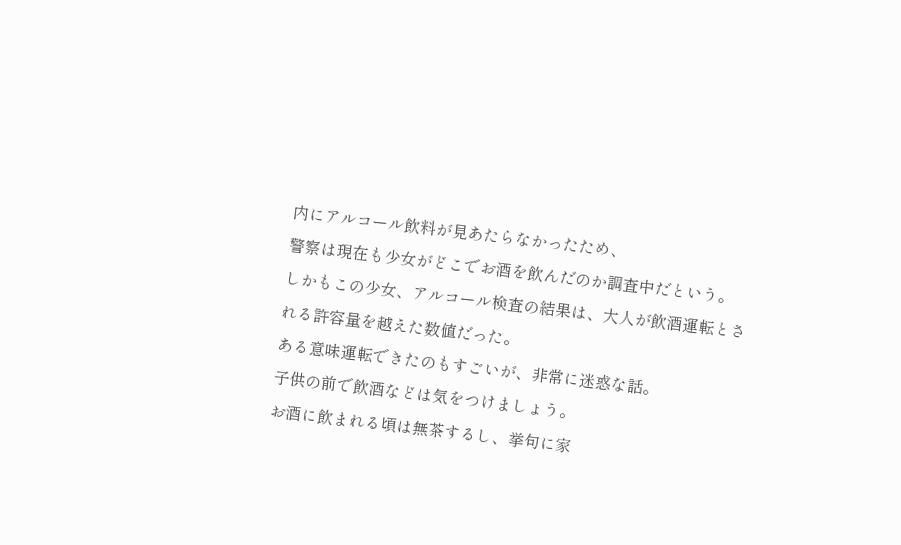内にアルコール飲料が見あたらなかったため、
警察は現在も少女がどこでお酒を飲んだのか調査中だという。
しかもこの少女、アルコール検査の結果は、大人が飲酒運転とされる許容量を越えた数値だった。
ある意味運転できたのもすごいが、非常に迷惑な話。
子供の前で飲酒などは気をつけましょう。
お酒に飲まれる頃は無茶するし、挙句に家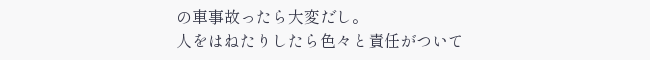の車事故ったら大変だし。
人をはねたりしたら色々と責任がついて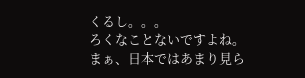くるし。。。
ろくなことないですよね。
まぁ、日本ではあまり見ら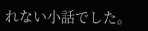れない小話でした。